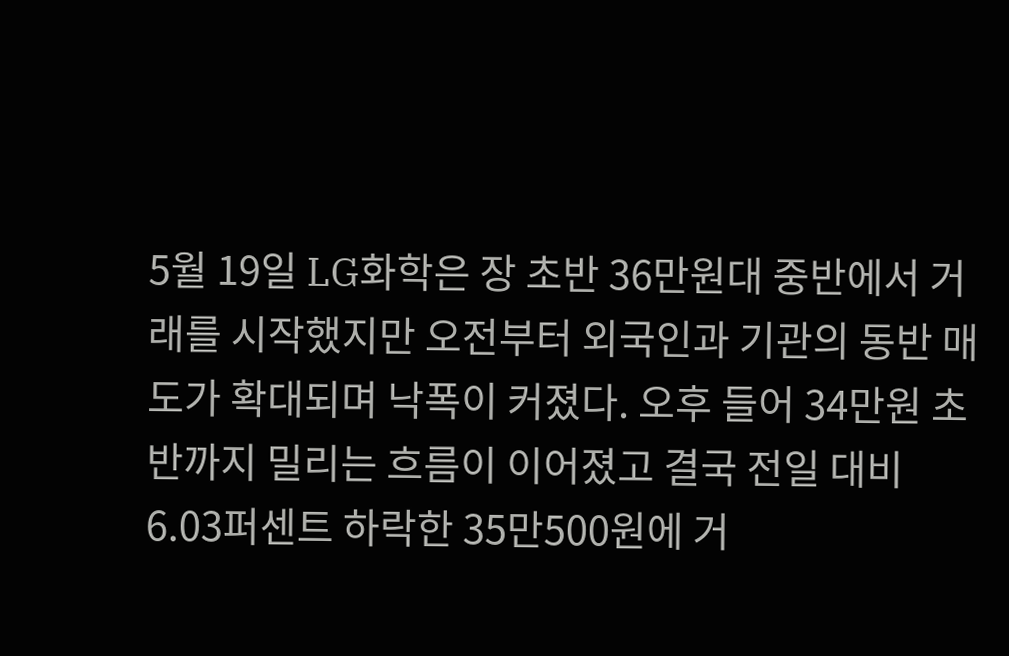5월 19일 LG화학은 장 초반 36만원대 중반에서 거래를 시작했지만 오전부터 외국인과 기관의 동반 매도가 확대되며 낙폭이 커졌다. 오후 들어 34만원 초반까지 밀리는 흐름이 이어졌고 결국 전일 대비 6.03퍼센트 하락한 35만500원에 거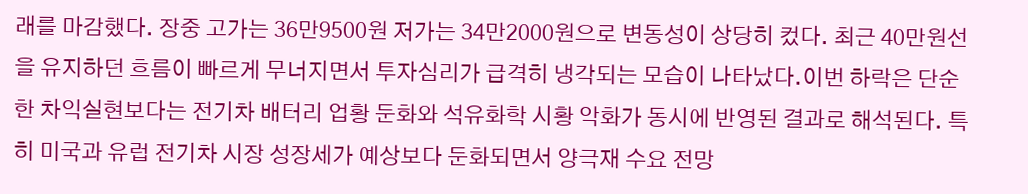래를 마감했다. 장중 고가는 36만9500원 저가는 34만2000원으로 변동성이 상당히 컸다. 최근 40만원선을 유지하던 흐름이 빠르게 무너지면서 투자심리가 급격히 냉각되는 모습이 나타났다.이번 하락은 단순한 차익실현보다는 전기차 배터리 업황 둔화와 석유화학 시황 악화가 동시에 반영된 결과로 해석된다. 특히 미국과 유럽 전기차 시장 성장세가 예상보다 둔화되면서 양극재 수요 전망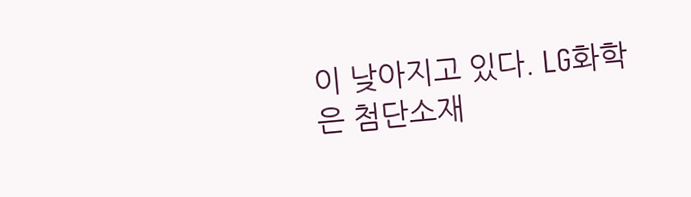이 낮아지고 있다. LG화학은 첨단소재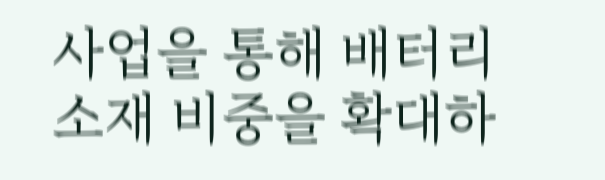사업을 통해 배터리 소재 비중을 확대하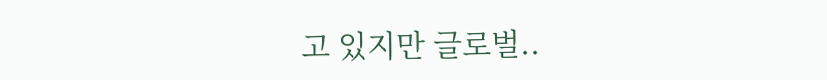고 있지만 글로벌..